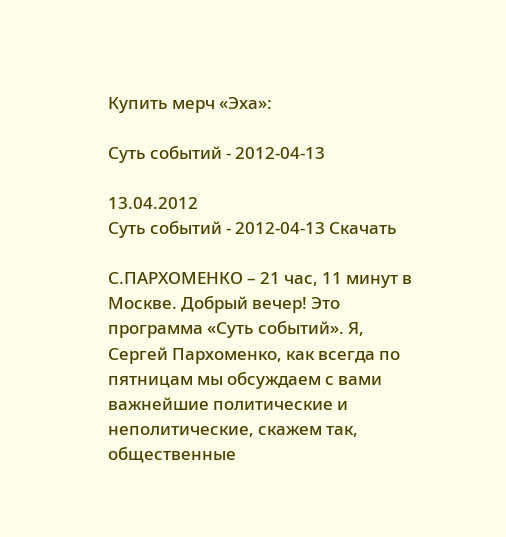Купить мерч «Эха»:

Суть событий - 2012-04-13

13.04.2012
Суть событий - 2012-04-13 Скачать

С.ПАРХОМЕНКО – 21 час, 11 минут в Москве. Добрый вечер! Это программа «Суть событий». Я, Сергей Пархоменко, как всегда по пятницам мы обсуждаем с вами важнейшие политические и неполитические, скажем так, общественные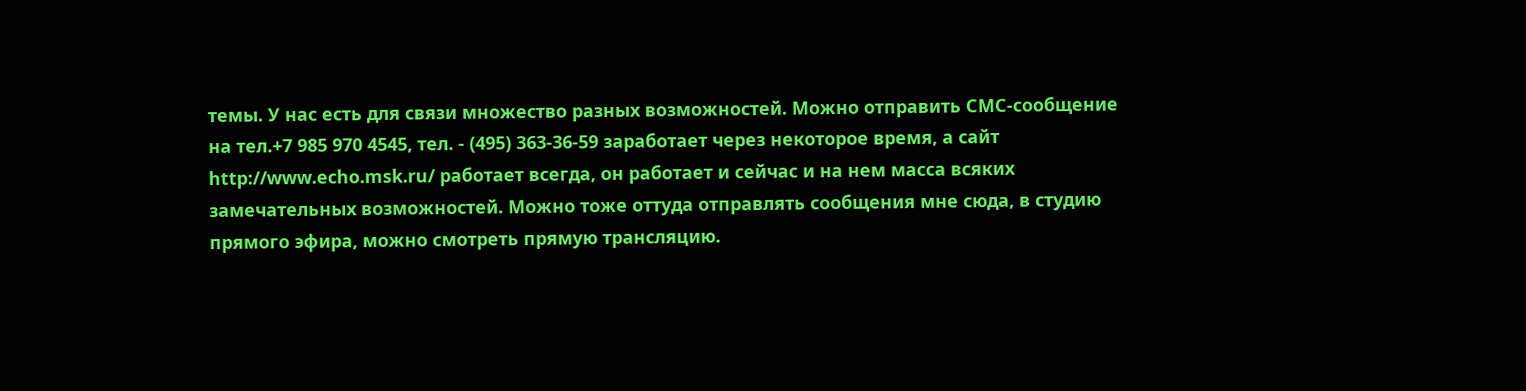темы. У нас есть для связи множество разных возможностей. Можно отправить СМС-сообщение на тел.+7 985 970 4545, тел. - (495) 363-36-59 заработает через некоторое время, а сайт http://www.echo.msk.ru/ работает всегда, он работает и сейчас и на нем масса всяких замечательных возможностей. Можно тоже оттуда отправлять сообщения мне сюда, в студию прямого эфира, можно смотреть прямую трансляцию.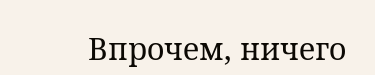Впрочем, ничего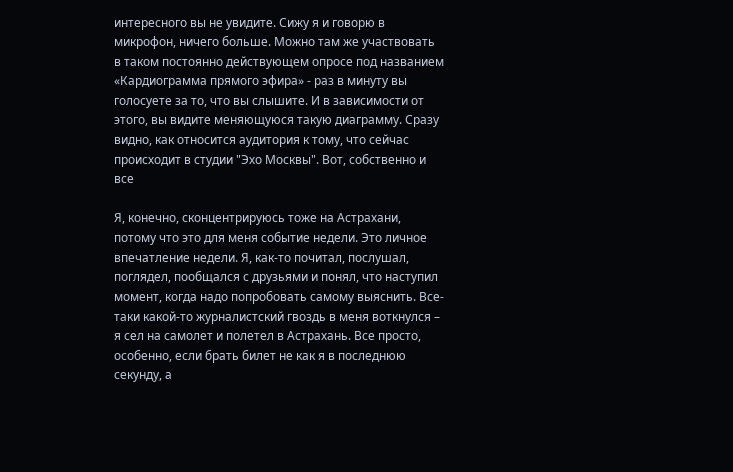интересного вы не увидите. Сижу я и говорю в микрофон, ничего больше. Можно там же участвовать в таком постоянно действующем опросе под названием «Кардиограмма прямого эфира» - раз в минуту вы голосуете за то, что вы слышите. И в зависимости от этого, вы видите меняющуюся такую диаграмму. Сразу видно, как относится аудитория к тому, что сейчас происходит в студии "Эхо Москвы". Вот, собственно и все

Я, конечно, сконцентрируюсь тоже на Астрахани, потому что это для меня событие недели. Это личное впечатление недели. Я, как-то почитал, послушал, поглядел, пообщался с друзьями и понял, что наступил момент, когда надо попробовать самому выяснить. Все-таки какой-то журналистский гвоздь в меня воткнулся – я сел на самолет и полетел в Астрахань. Все просто, особенно, если брать билет не как я в последнюю секунду, а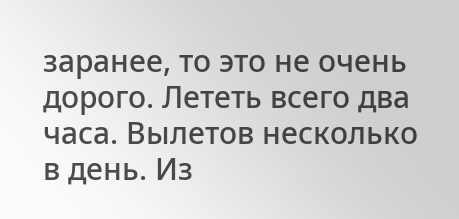заранее, то это не очень дорого. Лететь всего два часа. Вылетов несколько в день. Из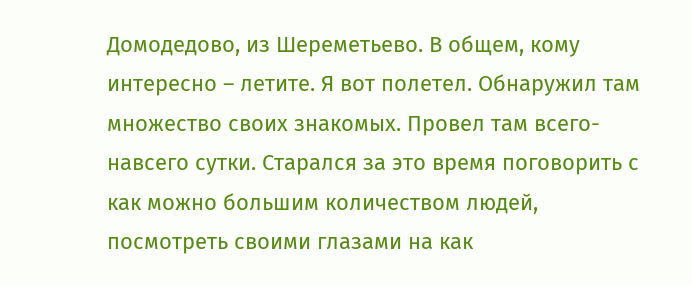Домодедово, из Шереметьево. В общем, кому интересно – летите. Я вот полетел. Обнаружил там множество своих знакомых. Провел там всего-навсего сутки. Старался за это время поговорить с как можно большим количеством людей, посмотреть своими глазами на как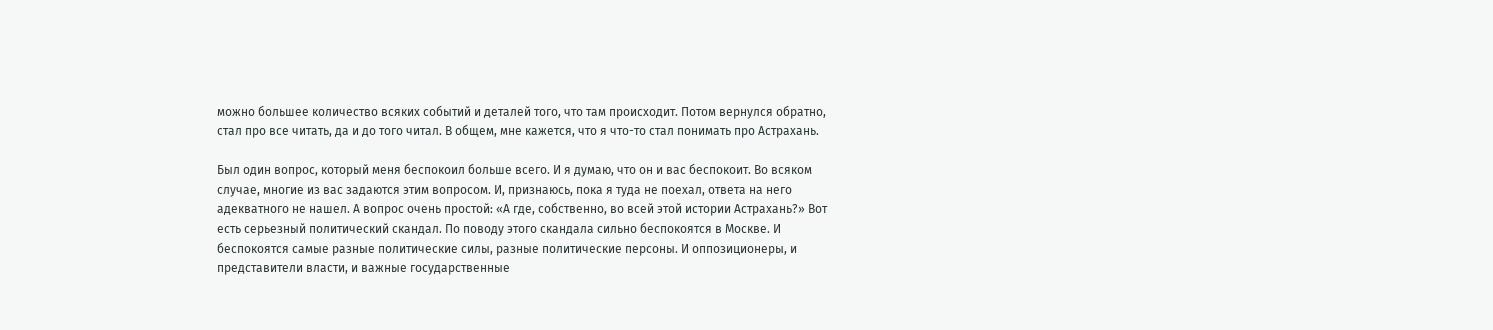можно большее количество всяких событий и деталей того, что там происходит. Потом вернулся обратно, стал про все читать, да и до того читал. В общем, мне кажется, что я что-то стал понимать про Астрахань.

Был один вопрос, который меня беспокоил больше всего. И я думаю, что он и вас беспокоит. Во всяком случае, многие из вас задаются этим вопросом. И, признаюсь, пока я туда не поехал, ответа на него адекватного не нашел. А вопрос очень простой: «А где, собственно, во всей этой истории Астрахань?» Вот есть серьезный политический скандал. По поводу этого скандала сильно беспокоятся в Москве. И беспокоятся самые разные политические силы, разные политические персоны. И оппозиционеры, и представители власти, и важные государственные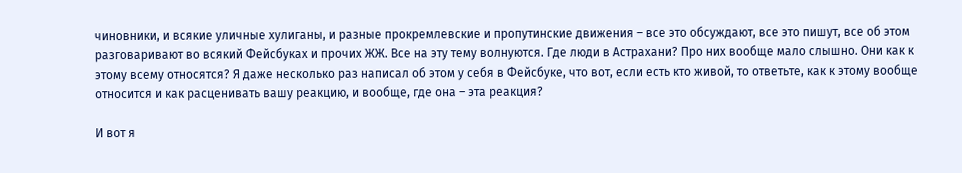чиновники, и всякие уличные хулиганы, и разные прокремлевские и пропутинские движения – все это обсуждают, все это пишут, все об этом разговаривают во всякий Фейсбуках и прочих ЖЖ. Все на эту тему волнуются. Где люди в Астрахани? Про них вообще мало слышно. Они как к этому всему относятся? Я даже несколько раз написал об этом у себя в Фейсбуке, что вот, если есть кто живой, то ответьте, как к этому вообще относится и как расценивать вашу реакцию, и вообще, где она – эта реакция?

И вот я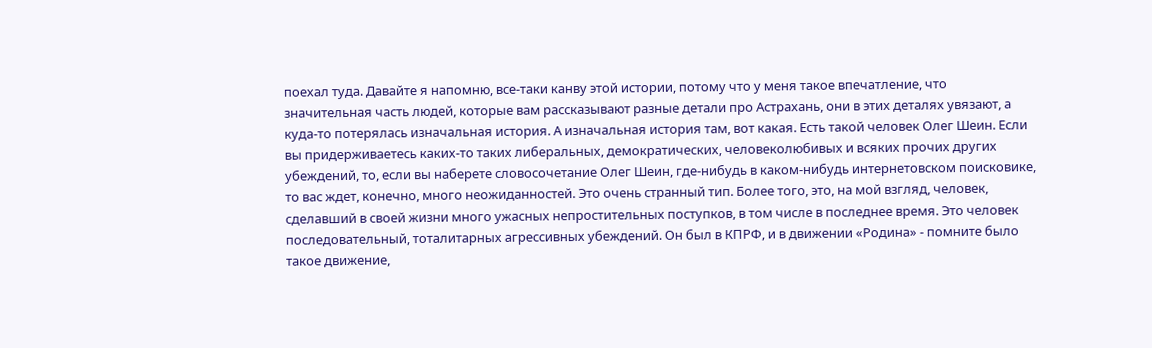поехал туда. Давайте я напомню, все-таки канву этой истории, потому что у меня такое впечатление, что значительная часть людей, которые вам рассказывают разные детали про Астрахань, они в этих деталях увязают, а куда-то потерялась изначальная история. А изначальная история там, вот какая. Есть такой человек Олег Шеин. Если вы придерживаетесь каких-то таких либеральных, демократических, человеколюбивых и всяких прочих других убеждений, то, если вы наберете словосочетание Олег Шеин, где-нибудь в каком-нибудь интернетовском поисковике, то вас ждет, конечно, много неожиданностей. Это очень странный тип. Более того, это, на мой взгляд, человек, сделавший в своей жизни много ужасных непростительных поступков, в том числе в последнее время. Это человек последовательный, тоталитарных агрессивных убеждений. Он был в КПРФ, и в движении «Родина» - помните было такое движение,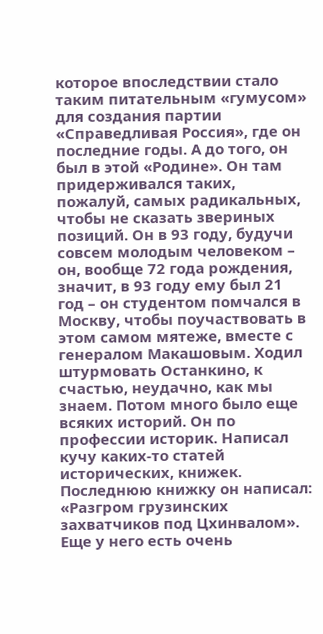которое впоследствии стало таким питательным «гумусом» для создания партии «Справедливая Россия», где он последние годы. А до того, он был в этой «Родине». Он там придерживался таких, пожалуй, самых радикальных, чтобы не сказать звериных позиций. Он в 93 году, будучи совсем молодым человеком – он, вообще 72 года рождения, значит, в 93 году ему был 21 год – он студентом помчался в Москву, чтобы поучаствовать в этом самом мятеже, вместе с генералом Макашовым. Ходил штурмовать Останкино, к счастью, неудачно, как мы знаем. Потом много было еще всяких историй. Он по профессии историк. Написал кучу каких-то статей исторических, книжек. Последнюю книжку он написал: «Разгром грузинских захватчиков под Цхинвалом». Еще у него есть очень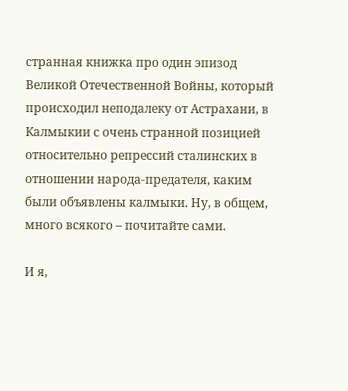странная книжка про один эпизод Великой Отечественной Войны, который происходил неподалеку от Астрахани, в Калмыкии с очень странной позицией относительно репрессий сталинских в отношении народа-предателя, каким были объявлены калмыки. Ну, в общем, много всякого – почитайте сами.

И я,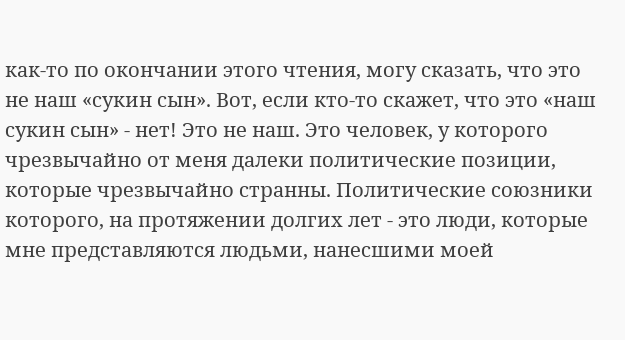как-то по окончании этого чтения, могу сказать, что это не наш «сукин сын». Вот, если кто-то скажет, что это «наш сукин сын» - нет! Это не наш. Это человек, у которого чрезвычайно от меня далеки политические позиции, которые чрезвычайно странны. Политические союзники которого, на протяжении долгих лет - это люди, которые мне представляются людьми, нанесшими моей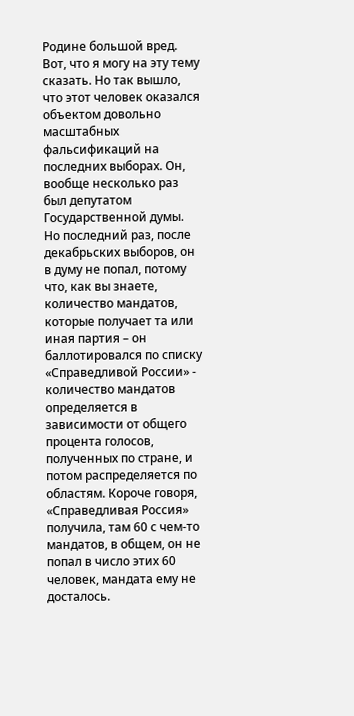Родине большой вред. Вот, что я могу на эту тему сказать. Но так вышло, что этот человек оказался объектом довольно масштабных фальсификаций на последних выборах. Он, вообще несколько раз был депутатом Государственной думы. Но последний раз, после декабрьских выборов, он в думу не попал, потому что, как вы знаете, количество мандатов, которые получает та или иная партия – он баллотировался по списку «Справедливой России» - количество мандатов определяется в зависимости от общего процента голосов, полученных по стране, и потом распределяется по областям. Короче говоря, «Справедливая Россия» получила, там 60 с чем-то мандатов, в общем, он не попал в число этих 60 человек, мандата ему не досталось.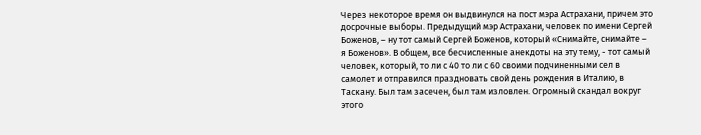Через некоторое время он выдвинулся на пост мэра Астрахани, причем это досрочные выборы. Предыдущий мэр Астрахани, человек по имени Сергей Боженов, – ну тот самый Сергей Боженов, который «Снимайте, снимайте – я Боженов». В общем, все бесчисленные анекдоты на эту тему, - тот самый человек, который, то ли с 40 то ли с 60 своими подчиненными сел в самолет и отправился праздновать свой день рождения в Италию, в Таскану. Был там засечен, был там изловлен. Огромный скандал вокруг этого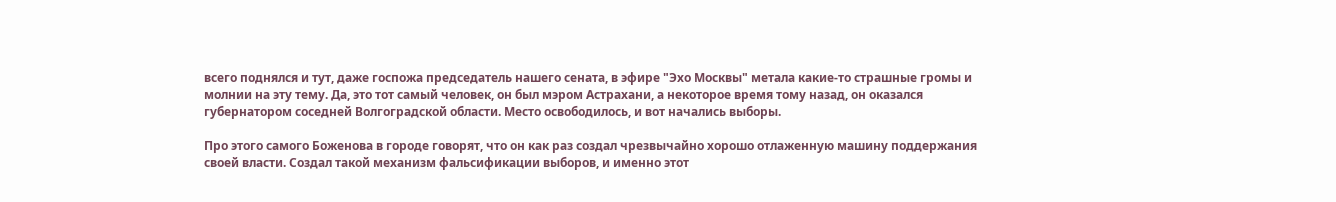всего поднялся и тут, даже госпожа председатель нашего сената, в эфире "Эхо Москвы" метала какие-то страшные громы и молнии на эту тему. Да, это тот самый человек, он был мэром Астрахани, а некоторое время тому назад, он оказался губернатором соседней Волгоградской области. Место освободилось, и вот начались выборы.

Про этого самого Боженова в городе говорят, что он как раз создал чрезвычайно хорошо отлаженную машину поддержания своей власти. Создал такой механизм фальсификации выборов, и именно этот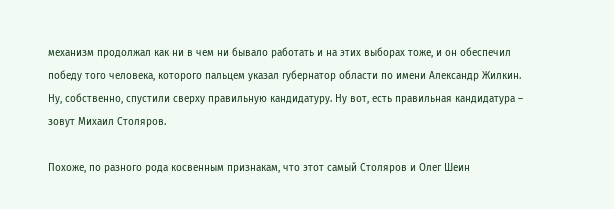механизм продолжал как ни в чем ни бывало работать и на этих выборах тоже, и он обеспечил победу того человека, которого пальцем указал губернатор области по имени Александр Жилкин. Ну, собственно, спустили сверху правильную кандидатуру. Ну вот, есть правильная кандидатура – зовут Михаил Столяров.

Похоже, по разного рода косвенным признакам, что этот самый Столяров и Олег Шеин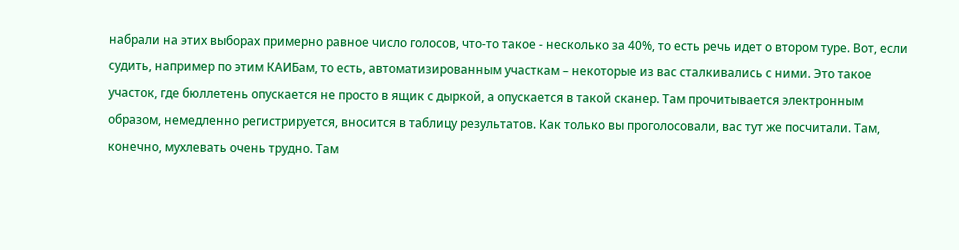набрали на этих выборах примерно равное число голосов, что-то такое - несколько за 40%, то есть речь идет о втором туре. Вот, если судить, например по этим КАИБам, то есть, автоматизированным участкам – некоторые из вас сталкивались с ними. Это такое участок, где бюллетень опускается не просто в ящик с дыркой, а опускается в такой сканер. Там прочитывается электронным образом, немедленно регистрируется, вносится в таблицу результатов. Как только вы проголосовали, вас тут же посчитали. Там, конечно, мухлевать очень трудно. Там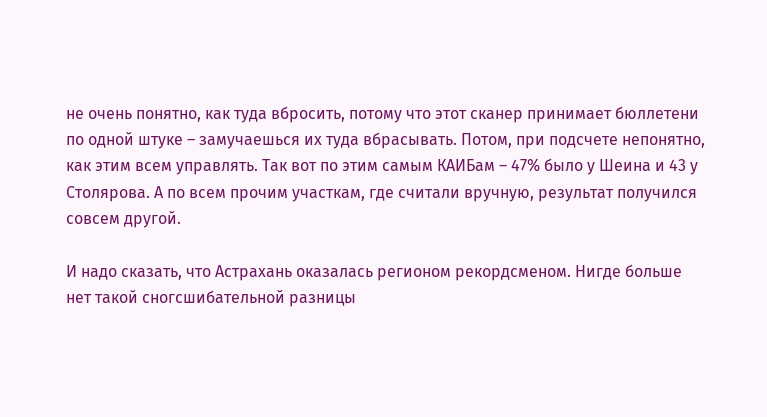не очень понятно, как туда вбросить, потому что этот сканер принимает бюллетени по одной штуке – замучаешься их туда вбрасывать. Потом, при подсчете непонятно, как этим всем управлять. Так вот по этим самым КАИБам – 47% было у Шеина и 43 у Столярова. А по всем прочим участкам, где считали вручную, результат получился совсем другой.

И надо сказать, что Астрахань оказалась регионом рекордсменом. Нигде больше нет такой сногсшибательной разницы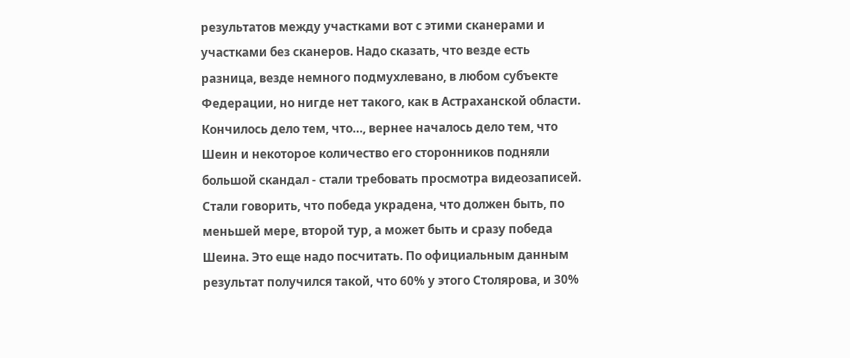результатов между участками вот с этими сканерами и участками без сканеров. Надо сказать, что везде есть разница, везде немного подмухлевано, в любом субъекте Федерации, но нигде нет такого, как в Астраханской области. Кончилось дело тем, что…, вернее началось дело тем, что Шеин и некоторое количество его сторонников подняли большой скандал - стали требовать просмотра видеозаписей. Стали говорить, что победа украдена, что должен быть, по меньшей мере, второй тур, а может быть и сразу победа Шеина. Это еще надо посчитать. По официальным данным результат получился такой, что 60% у этого Столярова, и 30%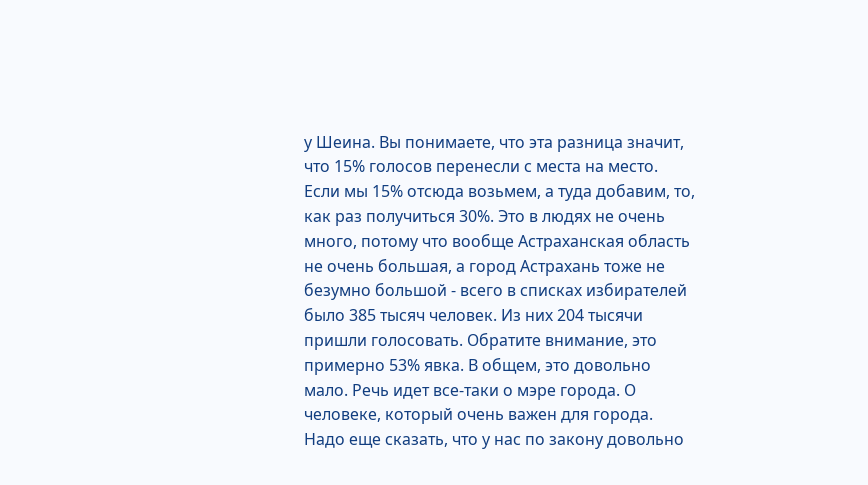у Шеина. Вы понимаете, что эта разница значит, что 15% голосов перенесли с места на место. Если мы 15% отсюда возьмем, а туда добавим, то, как раз получиться 30%. Это в людях не очень много, потому что вообще Астраханская область не очень большая, а город Астрахань тоже не безумно большой - всего в списках избирателей было 385 тысяч человек. Из них 204 тысячи пришли голосовать. Обратите внимание, это примерно 53% явка. В общем, это довольно мало. Речь идет все-таки о мэре города. О человеке, который очень важен для города. Надо еще сказать, что у нас по закону довольно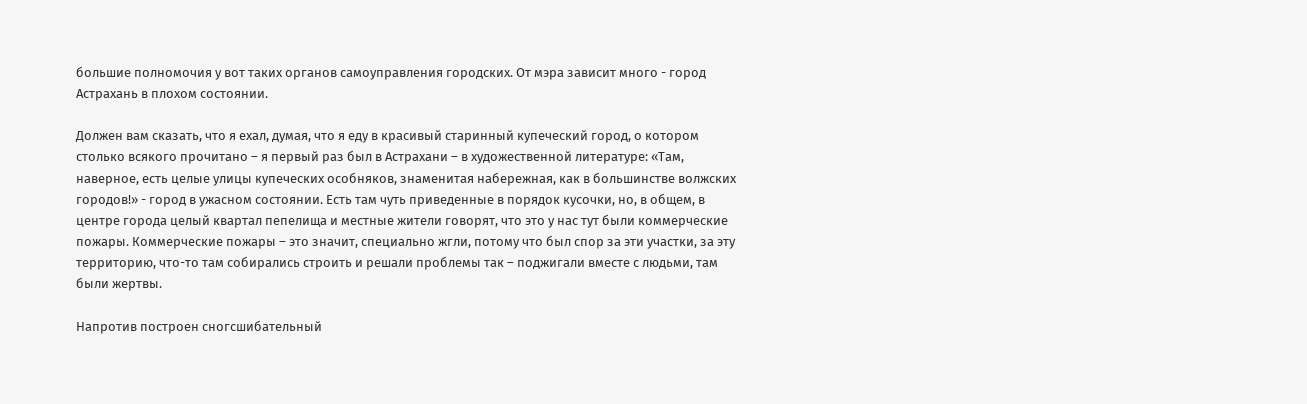большие полномочия у вот таких органов самоуправления городских. От мэра зависит много - город Астрахань в плохом состоянии.

Должен вам сказать, что я ехал, думая, что я еду в красивый старинный купеческий город, о котором столько всякого прочитано – я первый раз был в Астрахани – в художественной литературе: «Там, наверное, есть целые улицы купеческих особняков, знаменитая набережная, как в большинстве волжских городов!» - город в ужасном состоянии. Есть там чуть приведенные в порядок кусочки, но, в общем, в центре города целый квартал пепелища и местные жители говорят, что это у нас тут были коммерческие пожары. Коммерческие пожары – это значит, специально жгли, потому что был спор за эти участки, за эту территорию, что-то там собирались строить и решали проблемы так – поджигали вместе с людьми, там были жертвы.

Напротив построен сногсшибательный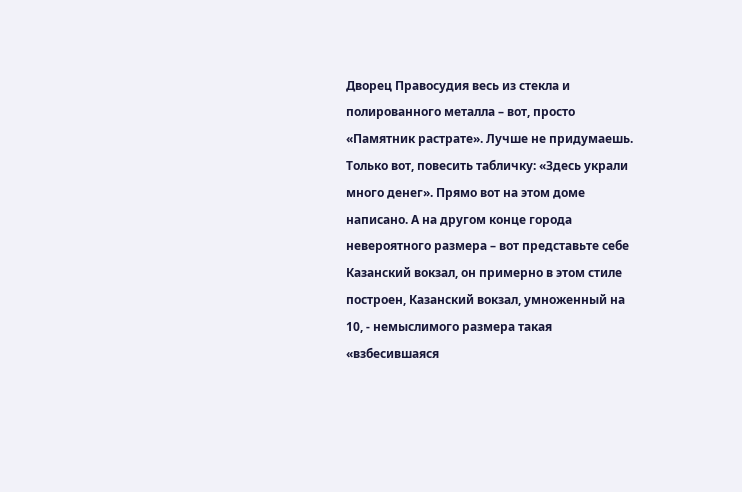Дворец Правосудия весь из стекла и полированного металла – вот, просто «Памятник растрате». Лучше не придумаешь. Только вот, повесить табличку: «Здесь украли много денег». Прямо вот на этом доме написано. А на другом конце города невероятного размера – вот представьте себе Казанский вокзал, он примерно в этом стиле построен, Казанский вокзал, умноженный на 10, - немыслимого размера такая «взбесившаяся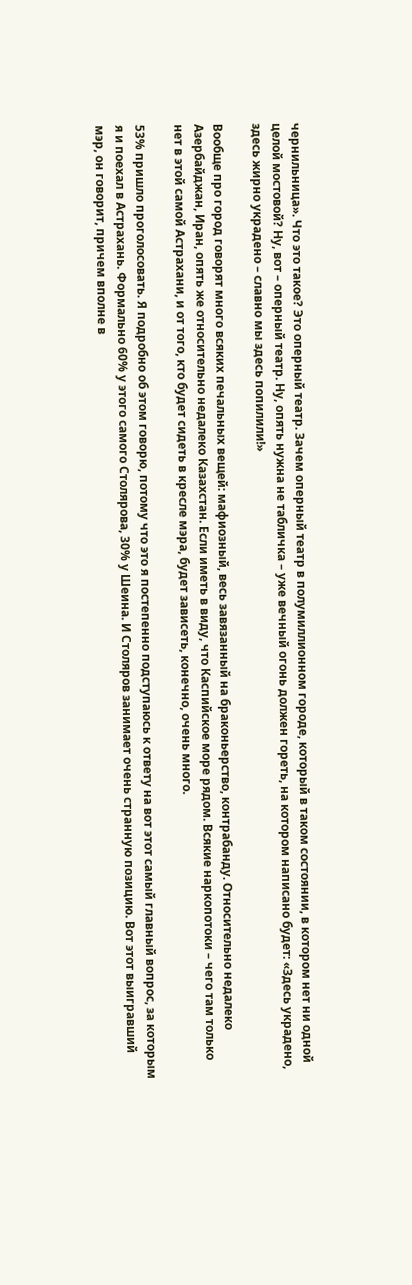чернильница». Что это такое? Это оперный театр. Зачем оперный театр в полумиллионном городе, который в таком состоянии, в котором нет ни одной целой мостовой? Ну, вот – оперный театр. Ну, опять нужна не табличка – уже вечный огонь должен гореть, на котором написано будет: «Здесь украдено, здесь жирно украдено – славно мы здесь попилили!»

Вообще про город говорят много всяких печальных вещей: мафиозный, весь завязанный на браконьерство, контрабанду. Относительно недалеко Азербайджан, Иран, опять же относительно недалеко Казахстан. Если иметь в виду, что Каспийское море рядом. Всякие наркопотоки – чего там только нет в этой самой Астрахани, и от того, кто будет сидеть в кресле мэра, будет зависеть, конечно, очень много.

53% пришло проголосовать. Я подробно об этом говорю, потому что это я постепенно подступаюсь к ответу на вот этот самый главный вопрос, за которым я и поехал в Астрахань. Формально 60% у этого самого Столярова, 30% у Шеина. И Столяров занимает очень странную позицию. Вот этот выигравший мэр, он говорит, причем вполне в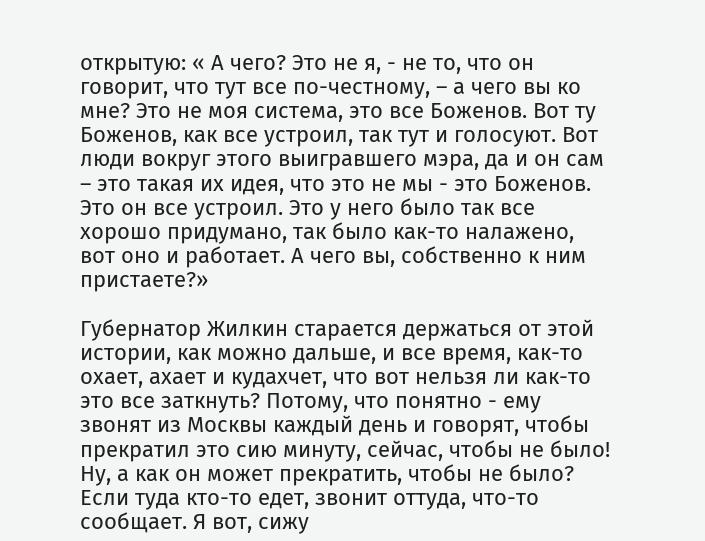открытую: « А чего? Это не я, - не то, что он говорит, что тут все по-честному, – а чего вы ко мне? Это не моя система, это все Боженов. Вот ту Боженов, как все устроил, так тут и голосуют. Вот люди вокруг этого выигравшего мэра, да и он сам – это такая их идея, что это не мы - это Боженов. Это он все устроил. Это у него было так все хорошо придумано, так было как-то налажено, вот оно и работает. А чего вы, собственно к ним пристаете?»

Губернатор Жилкин старается держаться от этой истории, как можно дальше, и все время, как-то охает, ахает и кудахчет, что вот нельзя ли как-то это все заткнуть? Потому, что понятно - ему звонят из Москвы каждый день и говорят, чтобы прекратил это сию минуту, сейчас, чтобы не было! Ну, а как он может прекратить, чтобы не было? Если туда кто-то едет, звонит оттуда, что-то сообщает. Я вот, сижу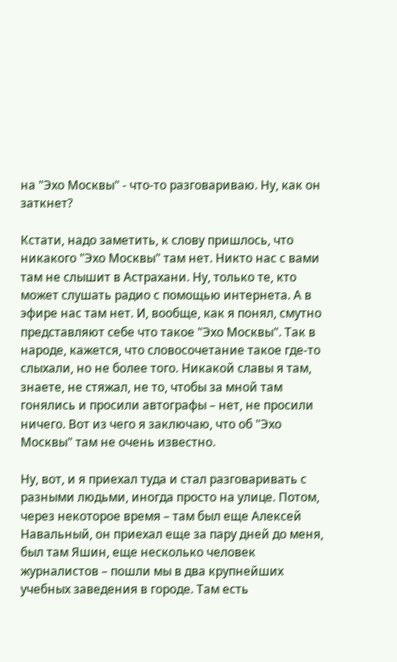на "Эхо Москвы" - что-то разговариваю. Ну, как он заткнет?

Кстати, надо заметить, к слову пришлось, что никакого "Эхо Москвы" там нет. Никто нас с вами там не слышит в Астрахани. Ну, только те, кто может слушать радио с помощью интернета. А в эфире нас там нет. И, вообще, как я понял, смутно представляют себе что такое "Эхо Москвы". Так в народе, кажется, что словосочетание такое где-то слыхали, но не более того. Никакой славы я там, знаете, не стяжал, не то, чтобы за мной там гонялись и просили автографы – нет, не просили ничего. Вот из чего я заключаю, что об "Эхо Москвы" там не очень известно.

Ну, вот, и я приехал туда и стал разговаривать с разными людьми, иногда просто на улице. Потом, через некоторое время – там был еще Алексей Навальный, он приехал еще за пару дней до меня, был там Яшин, еще несколько человек журналистов – пошли мы в два крупнейших учебных заведения в городе. Там есть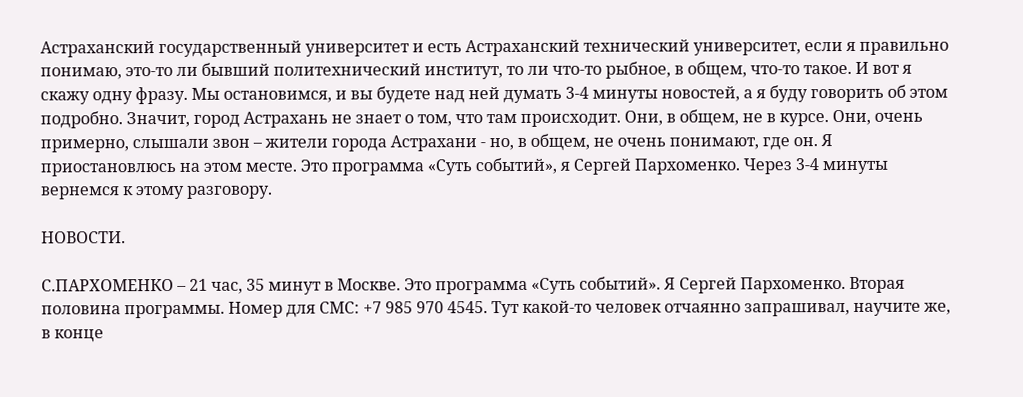Астраханский государственный университет и есть Астраханский технический университет, если я правильно понимаю, это-то ли бывший политехнический институт, то ли что-то рыбное, в общем, что-то такое. И вот я скажу одну фразу. Мы остановимся, и вы будете над ней думать 3-4 минуты новостей, а я буду говорить об этом подробно. Значит, город Астрахань не знает о том, что там происходит. Они, в общем, не в курсе. Они, очень примерно, слышали звон – жители города Астрахани - но, в общем, не очень понимают, где он. Я приостановлюсь на этом месте. Это программа «Суть событий», я Сергей Пархоменко. Через 3-4 минуты вернемся к этому разговору.

НОВОСТИ.

С.ПАРХОМЕНКО – 21 час, 35 минут в Москве. Это программа «Суть событий». Я Сергей Пархоменко. Вторая половина программы. Номер для СМС: +7 985 970 4545. Тут какой-то человек отчаянно запрашивал, научите же, в конце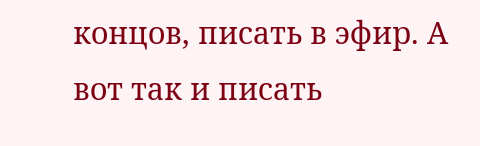концов, писать в эфир. А вот так и писать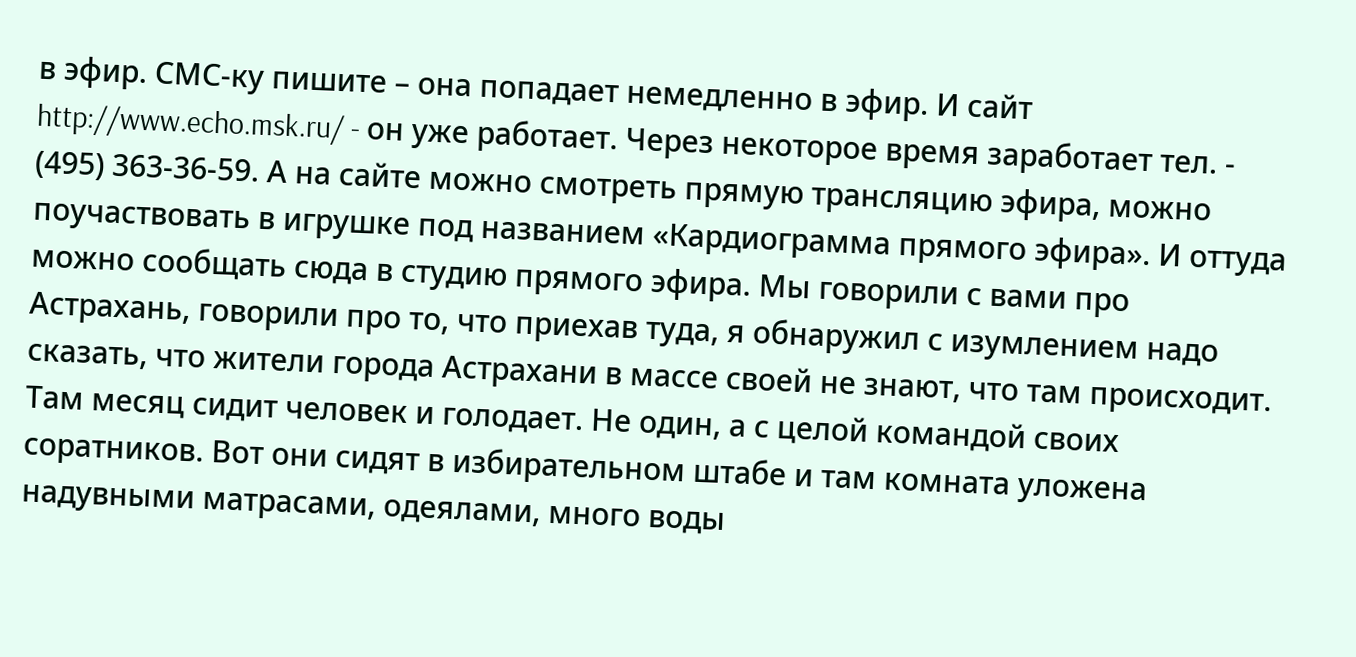в эфир. СМС-ку пишите – она попадает немедленно в эфир. И сайт http://www.echo.msk.ru/ - он уже работает. Через некоторое время заработает тел. - (495) 363-36-59. А на сайте можно смотреть прямую трансляцию эфира, можно поучаствовать в игрушке под названием «Кардиограмма прямого эфира». И оттуда можно сообщать сюда в студию прямого эфира. Мы говорили с вами про Астрахань, говорили про то, что приехав туда, я обнаружил с изумлением надо сказать, что жители города Астрахани в массе своей не знают, что там происходит. Там месяц сидит человек и голодает. Не один, а с целой командой своих соратников. Вот они сидят в избирательном штабе и там комната уложена надувными матрасами, одеялами, много воды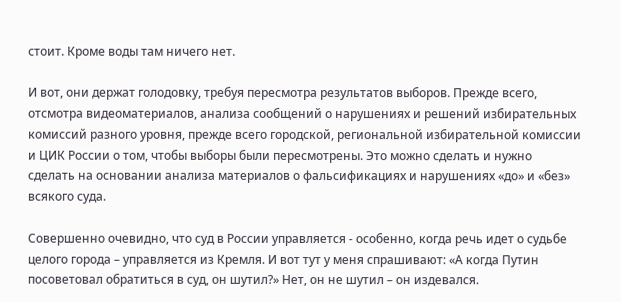стоит. Кроме воды там ничего нет.

И вот, они держат голодовку, требуя пересмотра результатов выборов. Прежде всего, отсмотра видеоматериалов, анализа сообщений о нарушениях и решений избирательных комиссий разного уровня, прежде всего городской, региональной избирательной комиссии и ЦИК России о том, чтобы выборы были пересмотрены. Это можно сделать и нужно сделать на основании анализа материалов о фальсификациях и нарушениях «до» и «без» всякого суда.

Совершенно очевидно, что суд в России управляется - особенно, когда речь идет о судьбе целого города – управляется из Кремля. И вот тут у меня спрашивают: «А когда Путин посоветовал обратиться в суд, он шутил?» Нет, он не шутил – он издевался.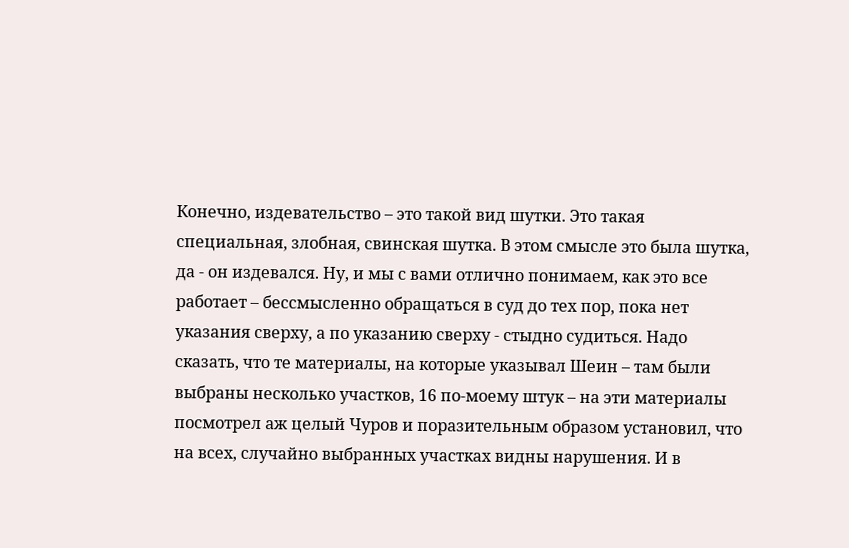Конечно, издевательство – это такой вид шутки. Это такая специальная, злобная, свинская шутка. В этом смысле это была шутка, да - он издевался. Ну, и мы с вами отлично понимаем, как это все работает – бессмысленно обращаться в суд до тех пор, пока нет указания сверху, а по указанию сверху - стыдно судиться. Надо сказать, что те материалы, на которые указывал Шеин – там были выбраны несколько участков, 16 по-моему штук – на эти материалы посмотрел аж целый Чуров и поразительным образом установил, что на всех, случайно выбранных участках видны нарушения. И в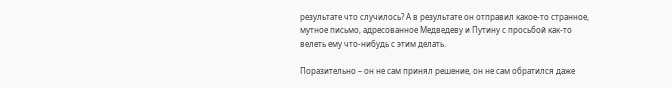результате что случилось? А в результате он отправил какое-то странное, мутное письмо, адресованное Медведеву и Путину с просьбой как-то велеть ему что-нибудь с этим делать.

Поразительно – он не сам принял решение, он не сам обратился даже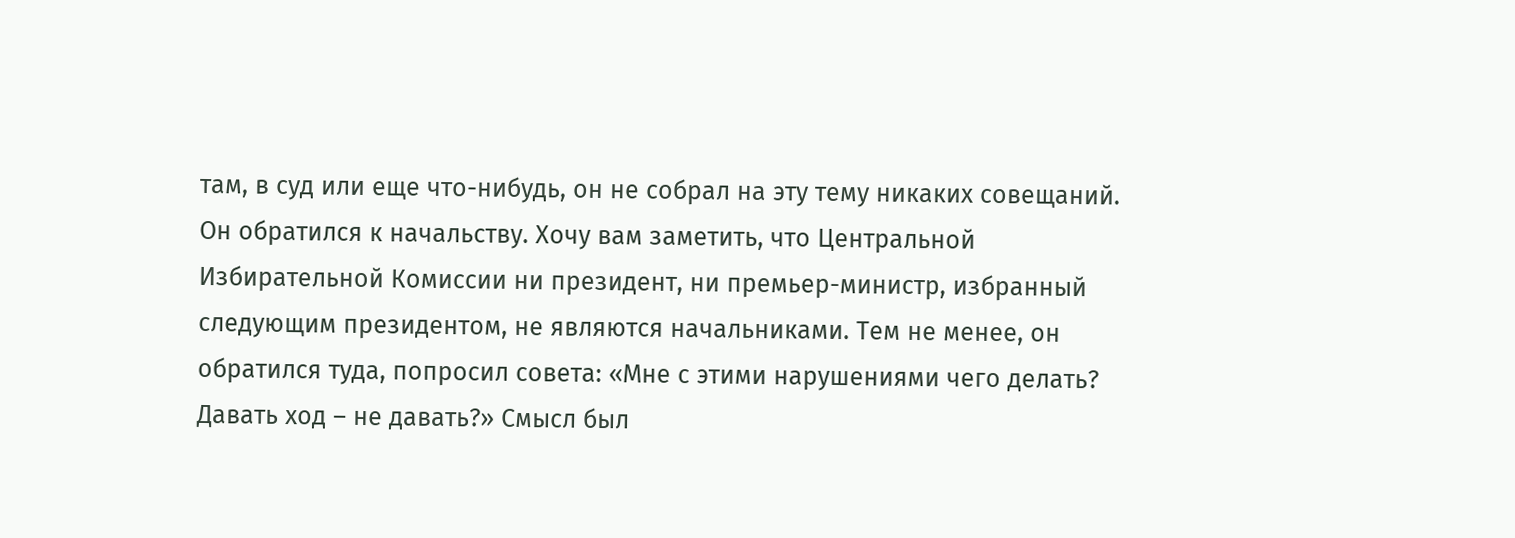там, в суд или еще что-нибудь, он не собрал на эту тему никаких совещаний. Он обратился к начальству. Хочу вам заметить, что Центральной Избирательной Комиссии ни президент, ни премьер-министр, избранный следующим президентом, не являются начальниками. Тем не менее, он обратился туда, попросил совета: «Мне с этими нарушениями чего делать? Давать ход – не давать?» Смысл был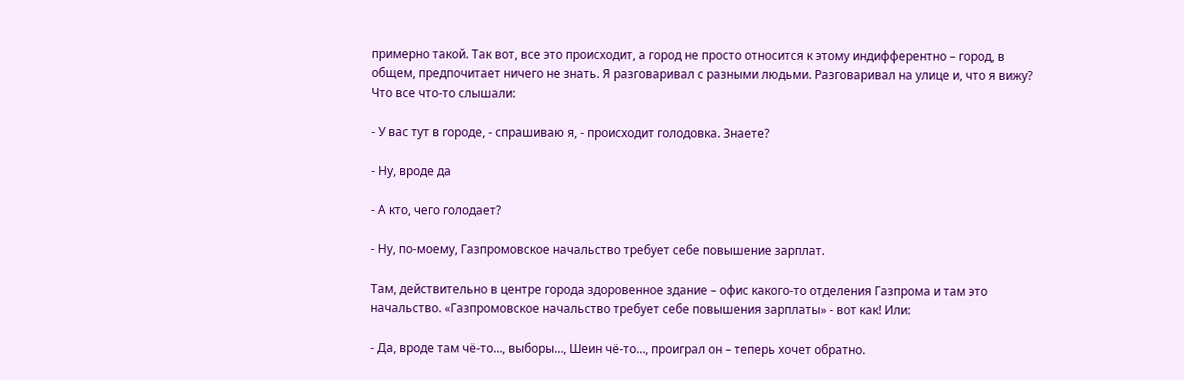примерно такой. Так вот, все это происходит, а город не просто относится к этому индифферентно – город, в общем, предпочитает ничего не знать. Я разговаривал с разными людьми. Разговаривал на улице и, что я вижу? Что все что-то слышали:

- У вас тут в городе, - спрашиваю я, - происходит голодовка. Знаете?

- Ну, вроде да

- А кто, чего голодает?

- Ну, по-моему, Газпромовское начальство требует себе повышение зарплат.

Там, действительно в центре города здоровенное здание – офис какого-то отделения Газпрома и там это начальство. «Газпромовское начальство требует себе повышения зарплаты» - вот как! Или:

- Да, вроде там чё-то…, выборы…, Шеин чё-то…, проиграл он – теперь хочет обратно.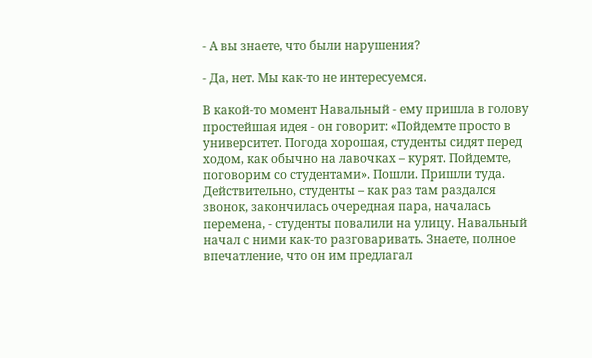- А вы знаете, что были нарушения?

- Да, нет. Мы как-то не интересуемся.

В какой-то момент Навальный - ему пришла в голову простейшая идея - он говорит: «Пойдемте просто в университет. Погода хорошая, студенты сидят перед ходом, как обычно на лавочках – курят. Пойдемте, поговорим со студентами». Пошли. Пришли туда. Действительно, студенты – как раз там раздался звонок, закончилась очередная пара, началась перемена, - студенты повалили на улицу. Навальный начал с ними как-то разговаривать. Знаете, полное впечатление, что он им предлагал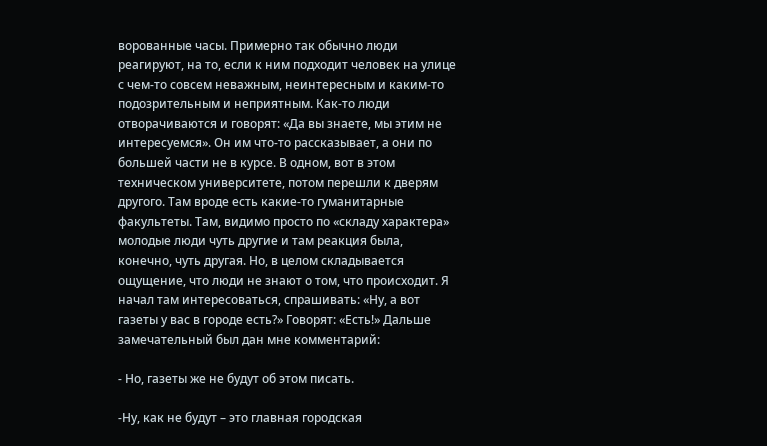ворованные часы. Примерно так обычно люди реагируют, на то, если к ним подходит человек на улице с чем-то совсем неважным, неинтересным и каким-то подозрительным и неприятным. Как-то люди отворачиваются и говорят: «Да вы знаете, мы этим не интересуемся». Он им что-то рассказывает, а они по большей части не в курсе. В одном, вот в этом техническом университете, потом перешли к дверям другого. Там вроде есть какие-то гуманитарные факультеты. Там, видимо просто по «складу характера» молодые люди чуть другие и там реакция была, конечно, чуть другая. Но, в целом складывается ощущение, что люди не знают о том, что происходит. Я начал там интересоваться, спрашивать: «Ну, а вот газеты у вас в городе есть?» Говорят: «Есть!» Дальше замечательный был дан мне комментарий:

- Но, газеты же не будут об этом писать.

-Ну, как не будут – это главная городская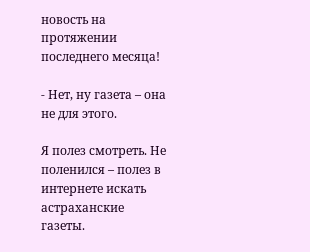новость на протяжении последнего месяца!

- Нет, ну газета – она не для этого.

Я полез смотреть. Не поленился – полез в интернете искать астраханские газеты.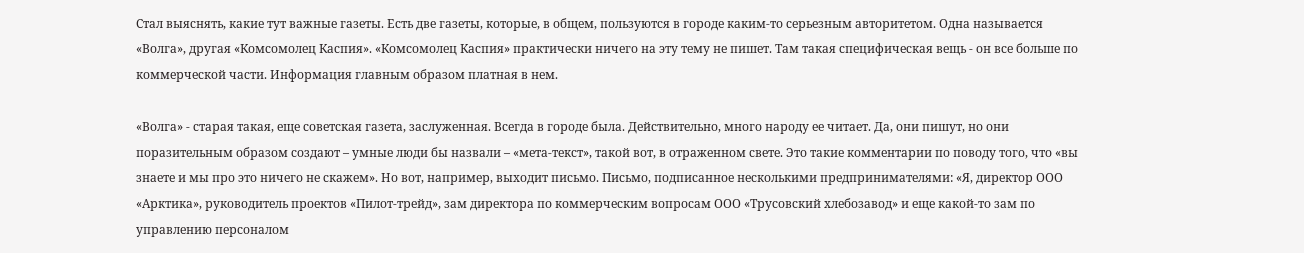Стал выяснять, какие тут важные газеты. Есть две газеты, которые, в общем, пользуются в городе каким-то серьезным авторитетом. Одна называется «Волга», другая «Комсомолец Каспия». «Комсомолец Каспия» практически ничего на эту тему не пишет. Там такая специфическая вещь - он все больше по коммерческой части. Информация главным образом платная в нем.

«Волга» - старая такая, еще советская газета, заслуженная. Всегда в городе была. Действительно, много народу ее читает. Да, они пишут, но они поразительным образом создают – умные люди бы назвали – «мета-текст», такой вот, в отраженном свете. Это такие комментарии по поводу того, что «вы знаете и мы про это ничего не скажем». Но вот, например, выходит письмо. Письмо, подписанное несколькими предпринимателями: «Я, директор ООО «Арктика», руководитель проектов «Пилот-трейд», зам директора по коммерческим вопросам ООО «Трусовский хлебозавод» и еще какой-то зам по управлению персоналом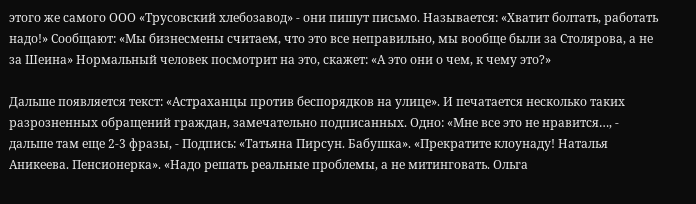этого же самого ООО «Трусовский хлебозавод» - они пишут письмо. Называется: «Хватит болтать, работать надо!» Сообщают: «Мы бизнесмены считаем, что это все неправильно, мы вообще были за Столярова, а не за Шеина» Нормальный человек посмотрит на это, скажет: «А это они о чем, к чему это?»

Дальше появляется текст: «Астраханцы против беспорядков на улице». И печатается несколько таких разрозненных обращений граждан, замечательно подписанных. Одно: «Мне все это не нравится…, - дальше там еще 2-3 фразы, - Подпись: «Татьяна Пирсун. Бабушка». «Прекратите клоунаду! Наталья Аникеева. Пенсионерка». «Надо решать реальные проблемы, а не митинговать. Ольга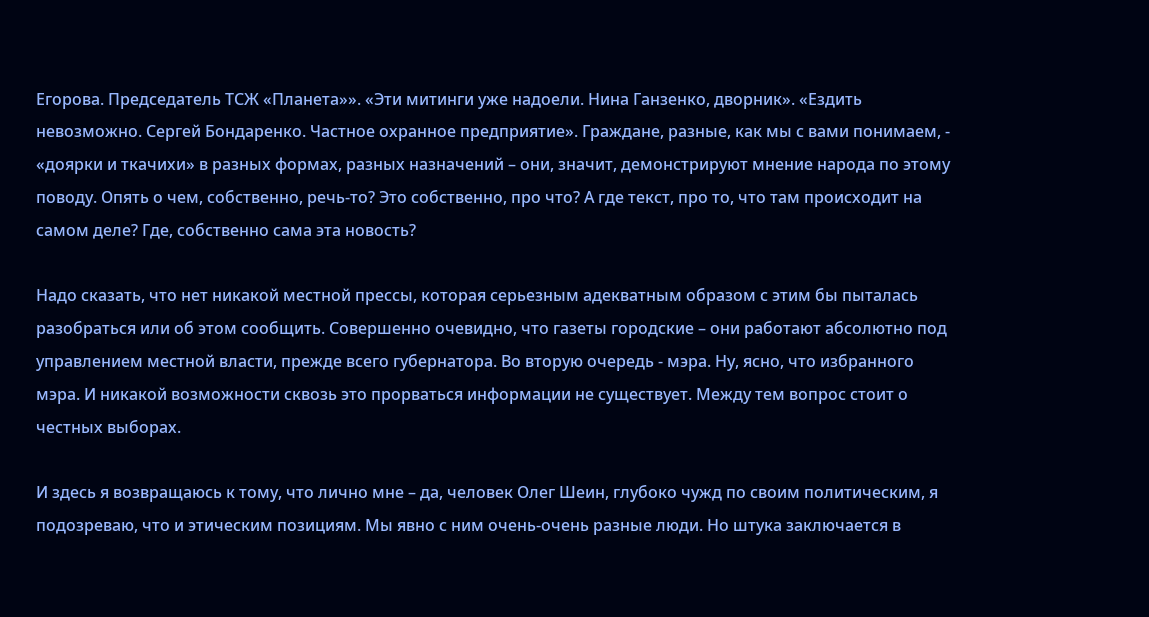Егорова. Председатель ТСЖ «Планета»». «Эти митинги уже надоели. Нина Ганзенко, дворник». «Ездить невозможно. Сергей Бондаренко. Частное охранное предприятие». Граждане, разные, как мы с вами понимаем, - «доярки и ткачихи» в разных формах, разных назначений – они, значит, демонстрируют мнение народа по этому поводу. Опять о чем, собственно, речь-то? Это собственно, про что? А где текст, про то, что там происходит на самом деле? Где, собственно сама эта новость?

Надо сказать, что нет никакой местной прессы, которая серьезным адекватным образом с этим бы пыталась разобраться или об этом сообщить. Совершенно очевидно, что газеты городские – они работают абсолютно под управлением местной власти, прежде всего губернатора. Во вторую очередь - мэра. Ну, ясно, что избранного мэра. И никакой возможности сквозь это прорваться информации не существует. Между тем вопрос стоит о честных выборах.

И здесь я возвращаюсь к тому, что лично мне – да, человек Олег Шеин, глубоко чужд по своим политическим, я подозреваю, что и этическим позициям. Мы явно с ним очень-очень разные люди. Но штука заключается в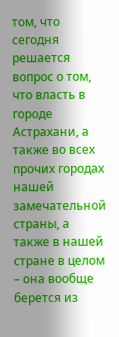том, что сегодня решается вопрос о том, что власть в городе Астрахани, а также во всех прочих городах нашей замечательной страны, а также в нашей стране в целом – она вообще берется из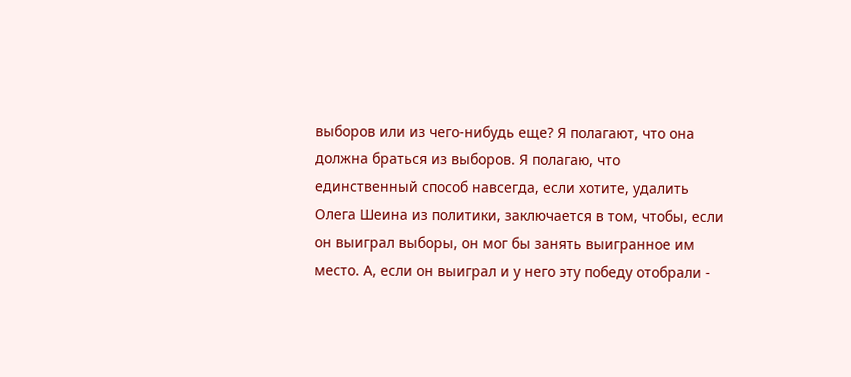выборов или из чего-нибудь еще? Я полагают, что она должна браться из выборов. Я полагаю, что единственный способ навсегда, если хотите, удалить Олега Шеина из политики, заключается в том, чтобы, если он выиграл выборы, он мог бы занять выигранное им место. А, если он выиграл и у него эту победу отобрали -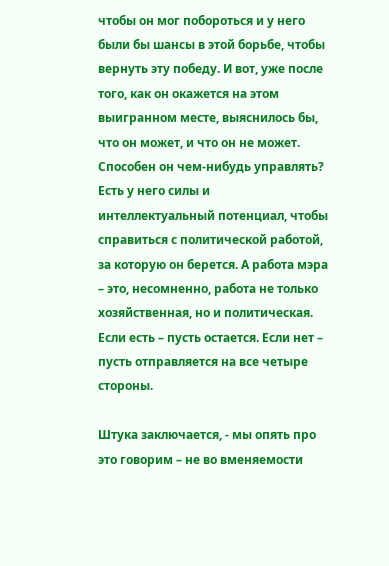чтобы он мог побороться и у него были бы шансы в этой борьбе, чтобы вернуть эту победу. И вот, уже после того, как он окажется на этом выигранном месте, выяснилось бы, что он может, и что он не может. Способен он чем-нибудь управлять? Есть у него силы и интеллектуальный потенциал, чтобы справиться с политической работой, за которую он берется. А работа мэра – это, несомненно, работа не только хозяйственная, но и политическая. Если есть – пусть остается. Если нет – пусть отправляется на все четыре стороны.

Штука заключается, - мы опять про это говорим – не во вменяемости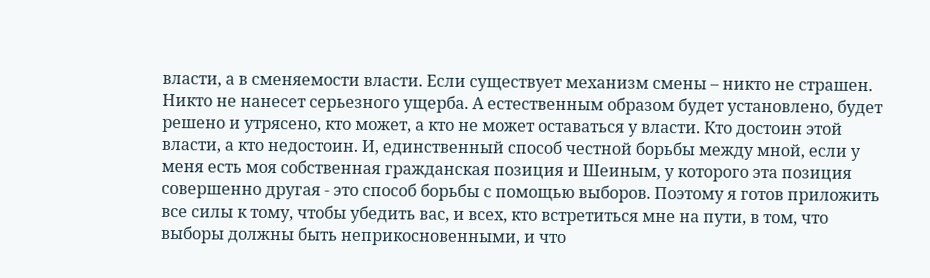власти, а в сменяемости власти. Если существует механизм смены – никто не страшен. Никто не нанесет серьезного ущерба. А естественным образом будет установлено, будет решено и утрясено, кто может, а кто не может оставаться у власти. Кто достоин этой власти, а кто недостоин. И, единственный способ честной борьбы между мной, если у меня есть моя собственная гражданская позиция и Шеиным, у которого эта позиция совершенно другая - это способ борьбы с помощью выборов. Поэтому я готов приложить все силы к тому, чтобы убедить вас, и всех, кто встретиться мне на пути, в том, что выборы должны быть неприкосновенными, и что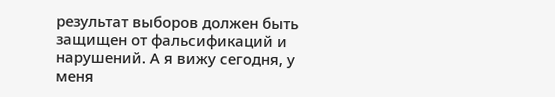результат выборов должен быть защищен от фальсификаций и нарушений. А я вижу сегодня, у меня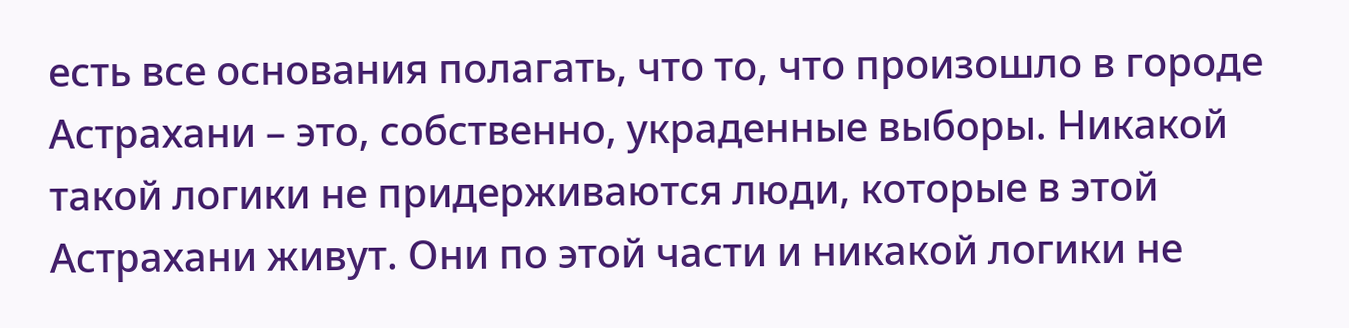есть все основания полагать, что то, что произошло в городе Астрахани – это, собственно, украденные выборы. Никакой такой логики не придерживаются люди, которые в этой Астрахани живут. Они по этой части и никакой логики не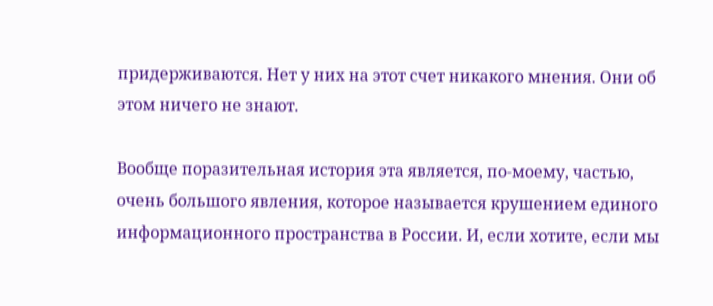придерживаются. Нет у них на этот счет никакого мнения. Они об этом ничего не знают.

Вообще поразительная история эта является, по-моему, частью, очень большого явления, которое называется крушением единого информационного пространства в России. И, если хотите, если мы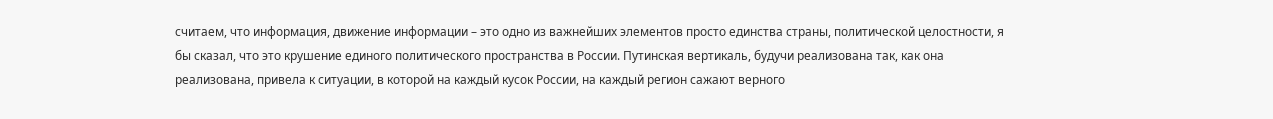считаем, что информация, движение информации – это одно из важнейших элементов просто единства страны, политической целостности, я бы сказал, что это крушение единого политического пространства в России. Путинская вертикаль, будучи реализована так, как она реализована, привела к ситуации, в которой на каждый кусок России, на каждый регион сажают верного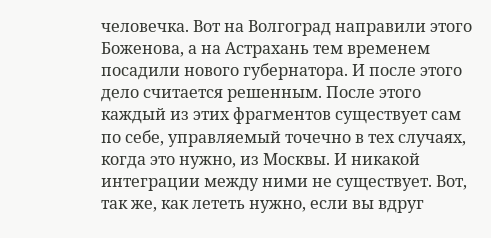человечка. Вот на Волгоград направили этого Боженова, а на Астрахань тем временем посадили нового губернатора. И после этого дело считается решенным. После этого каждый из этих фрагментов существует сам по себе, управляемый точечно в тех случаях, когда это нужно, из Москвы. И никакой интеграции между ними не существует. Вот, так же, как лететь нужно, если вы вдруг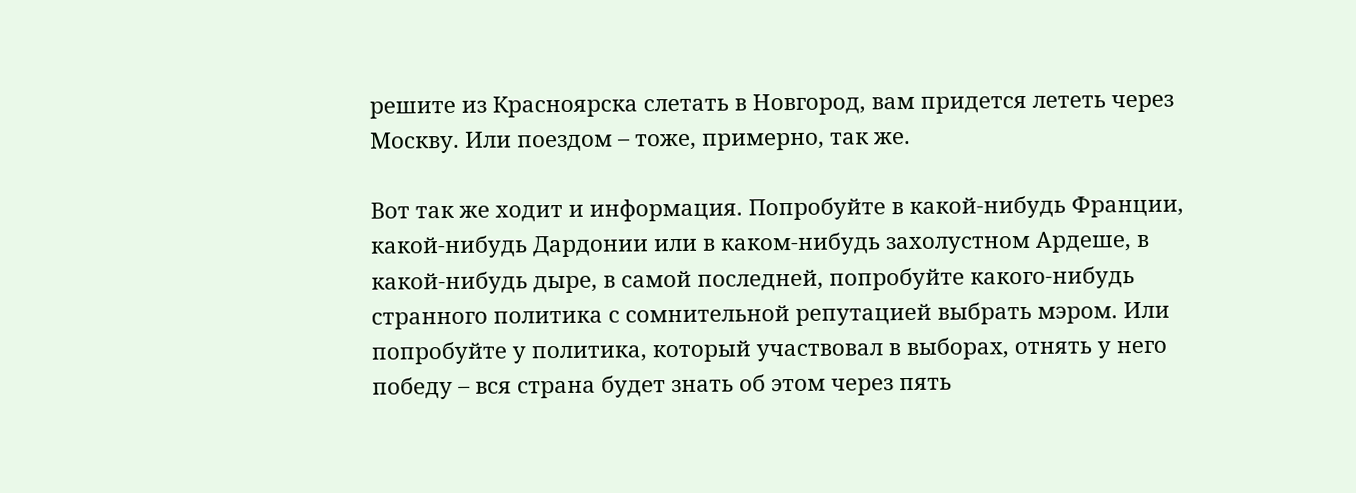решите из Красноярска слетать в Новгород, вам придется лететь через Москву. Или поездом – тоже, примерно, так же.

Вот так же ходит и информация. Попробуйте в какой-нибудь Франции, какой-нибудь Дардонии или в каком-нибудь захолустном Ардеше, в какой-нибудь дыре, в самой последней, попробуйте какого-нибудь странного политика с сомнительной репутацией выбрать мэром. Или попробуйте у политика, который участвовал в выборах, отнять у него победу – вся страна будет знать об этом через пять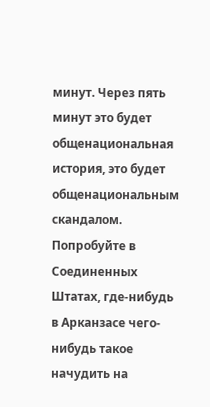минут. Через пять минут это будет общенациональная история, это будет общенациональным скандалом. Попробуйте в Соединенных Штатах, где-нибудь в Арканзасе чего-нибудь такое начудить на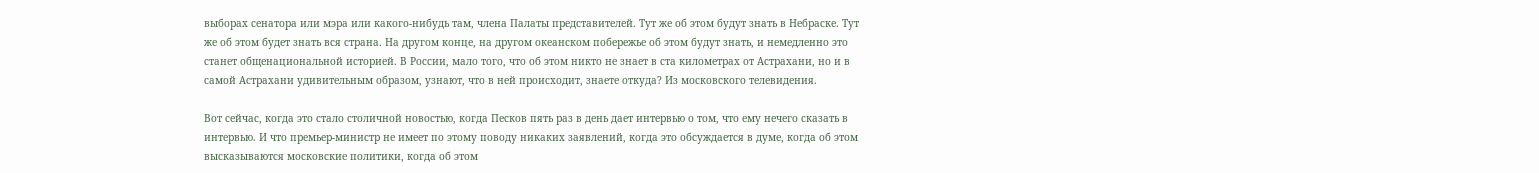выборах сенатора или мэра или какого-нибудь там, члена Палаты представителей. Тут же об этом будут знать в Небраске. Тут же об этом будет знать вся страна. На другом конце, на другом океанском побережье об этом будут знать, и немедленно это станет общенациональной историей. В России, мало того, что об этом никто не знает в ста километрах от Астрахани, но и в самой Астрахани удивительным образом, узнают, что в ней происходит, знаете откуда? Из московского телевидения.

Вот сейчас, когда это стало столичной новостью, когда Песков пять раз в день дает интервью о том, что ему нечего сказать в интервью. И что премьер-министр не имеет по этому поводу никаких заявлений, когда это обсуждается в думе, когда об этом высказываются московские политики, когда об этом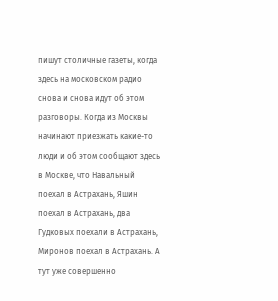пишут столичные газеты, когда здесь на московском радио снова и снова идут об этом разговоры. Когда из Москвы начинают приезжать какие-то люди и об этом сообщают здесь в Москве, что Навальный поехал в Астрахань, Яшин поехал в Астрахань, два Гудковых поехали в Астрахань, Миронов поехал в Астрахань. А тут уже совершенно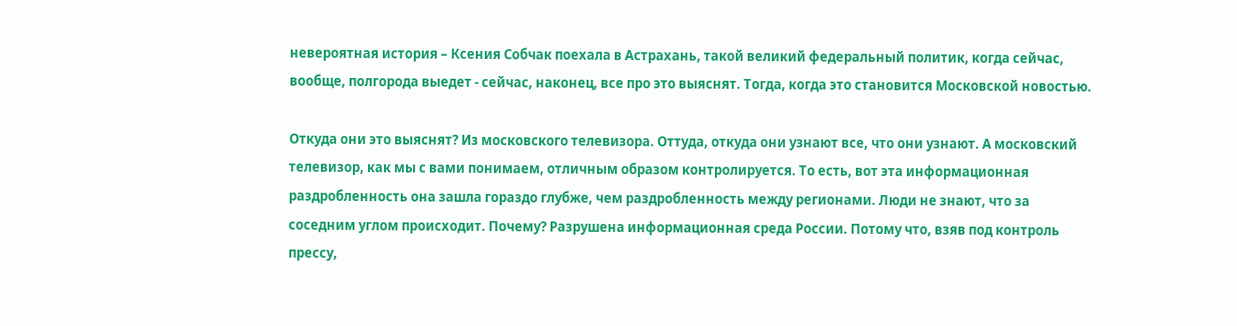невероятная история – Ксения Собчак поехала в Астрахань, такой великий федеральный политик, когда сейчас, вообще, полгорода выедет - сейчас, наконец, все про это выяснят. Тогда, когда это становится Московской новостью.

Откуда они это выяснят? Из московского телевизора. Оттуда, откуда они узнают все, что они узнают. А московский телевизор, как мы с вами понимаем, отличным образом контролируется. То есть, вот эта информационная раздробленность она зашла гораздо глубже, чем раздробленность между регионами. Люди не знают, что за соседним углом происходит. Почему? Разрушена информационная среда России. Потому что, взяв под контроль прессу,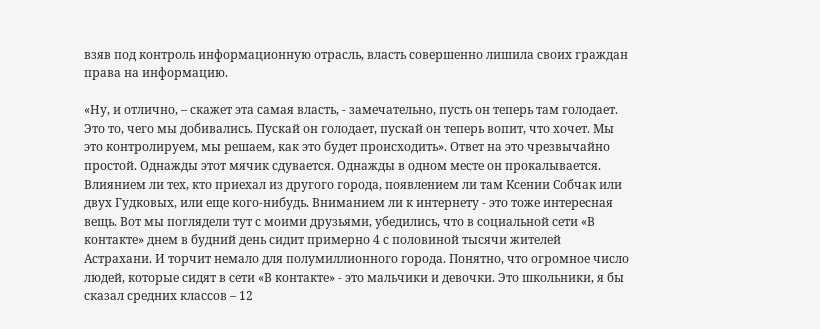взяв под контроль информационную отрасль, власть совершенно лишила своих граждан права на информацию.

«Ну, и отлично, – скажет эта самая власть, - замечательно, пусть он теперь там голодает. Это то, чего мы добивались. Пускай он голодает, пускай он теперь вопит, что хочет. Мы это контролируем, мы решаем, как это будет происходить». Ответ на это чрезвычайно простой. Однажды этот мячик сдувается. Однажды в одном месте он прокалывается. Влиянием ли тех, кто приехал из другого города, появлением ли там Ксении Собчак или двух Гудковых, или еще кого-нибудь. Вниманием ли к интернету - это тоже интересная вещь. Вот мы поглядели тут с моими друзьями, убедились, что в социальной сети «В контакте» днем в будний день сидит примерно 4 с половиной тысячи жителей Астрахани. И торчит немало для полумиллионного города. Понятно, что огромное число людей, которые сидят в сети «В контакте» - это мальчики и девочки. Это школьники, я бы сказал средних классов – 12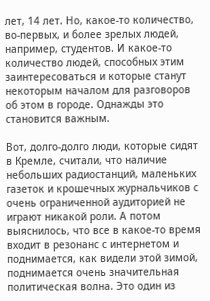лет, 14 лет. Но, какое-то количество, во-первых, и более зрелых людей, например, студентов. И какое-то количество людей, способных этим заинтересоваться и которые станут некоторым началом для разговоров об этом в городе. Однажды это становится важным.

Вот, долго-долго люди, которые сидят в Кремле, считали, что наличие небольших радиостанций, маленьких газеток и крошечных журнальчиков с очень ограниченной аудиторией не играют никакой роли. А потом выяснилось, что все в какое-то время входит в резонанс с интернетом и поднимается, как видели этой зимой, поднимается очень значительная политическая волна. Это один из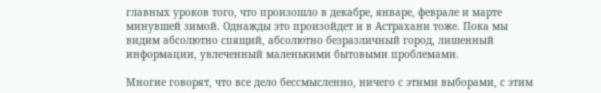главных уроков того, что произошло в декабре, январе, феврале и марте минувшей зимой. Однажды это произойдет и в Астрахани тоже. Пока мы видим абсолютно спящий, абсолютно безразличный город, лишенный информации, увлеченный маленькими бытовыми проблемами.

Многие говорят, что все дело бессмысленно, ничего с этими выборами, с этим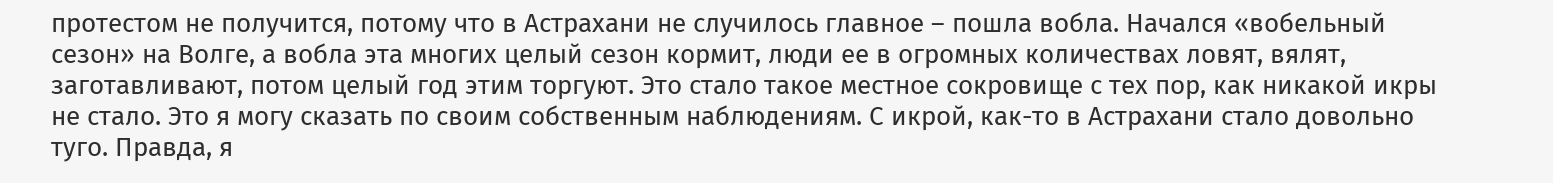протестом не получится, потому что в Астрахани не случилось главное – пошла вобла. Начался «вобельный сезон» на Волге, а вобла эта многих целый сезон кормит, люди ее в огромных количествах ловят, вялят, заготавливают, потом целый год этим торгуют. Это стало такое местное сокровище с тех пор, как никакой икры не стало. Это я могу сказать по своим собственным наблюдениям. С икрой, как-то в Астрахани стало довольно туго. Правда, я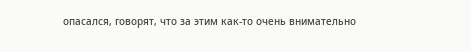опасался, говорят, что за этим как-то очень внимательно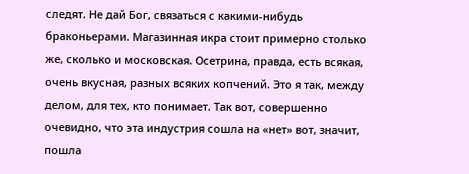следят. Не дай Бог, связаться с какими-нибудь браконьерами. Магазинная икра стоит примерно столько же, сколько и московская. Осетрина, правда, есть всякая, очень вкусная, разных всяких копчений. Это я так, между делом, для тех, кто понимает. Так вот, совершенно очевидно, что эта индустрия сошла на «нет» вот, значит, пошла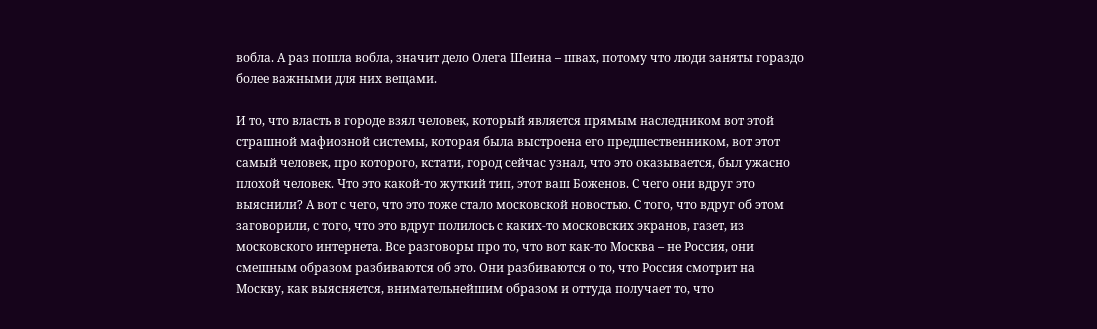вобла. А раз пошла вобла, значит дело Олега Шеина – швах, потому что люди заняты гораздо более важными для них вещами.

И то, что власть в городе взял человек, который является прямым наследником вот этой страшной мафиозной системы, которая была выстроена его предшественником, вот этот самый человек, про которого, кстати, город сейчас узнал, что это оказывается, был ужасно плохой человек. Что это какой-то жуткий тип, этот ваш Боженов. С чего они вдруг это выяснили? А вот с чего, что это тоже стало московской новостью. С того, что вдруг об этом заговорили, с того, что это вдруг полилось с каких-то московских экранов, газет, из московского интернета. Все разговоры про то, что вот как-то Москва – не Россия, они смешным образом разбиваются об это. Они разбиваются о то, что Россия смотрит на Москву, как выясняется, внимательнейшим образом и оттуда получает то, что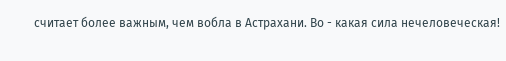считает более важным, чем вобла в Астрахани. Во - какая сила нечеловеческая!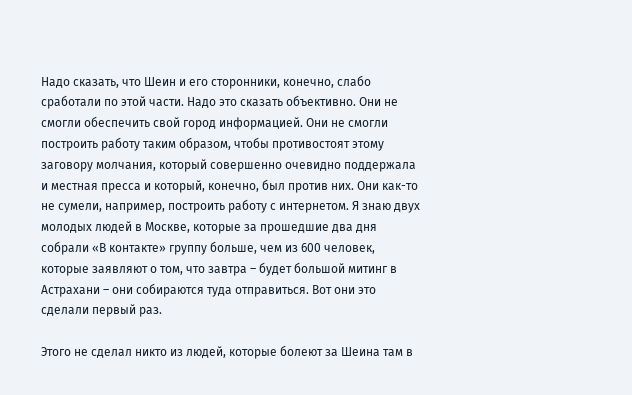Надо сказать, что Шеин и его сторонники, конечно, слабо сработали по этой части. Надо это сказать объективно. Они не смогли обеспечить свой город информацией. Они не смогли построить работу таким образом, чтобы противостоят этому заговору молчания, который совершенно очевидно поддержала и местная пресса и который, конечно, был против них. Они как-то не сумели, например, построить работу с интернетом. Я знаю двух молодых людей в Москве, которые за прошедшие два дня собрали «В контакте» группу больше, чем из 600 человек, которые заявляют о том, что завтра – будет большой митинг в Астрахани – они собираются туда отправиться. Вот они это сделали первый раз.

Этого не сделал никто из людей, которые болеют за Шеина там в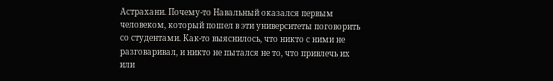Астрахани. Почему-то Навальный оказался первым человеком, который пошел в эти университеты поговорить со студентами. Как-то выяснилось, что никто с ними не разговаривал, и никто не пытался не то, что привлечь их или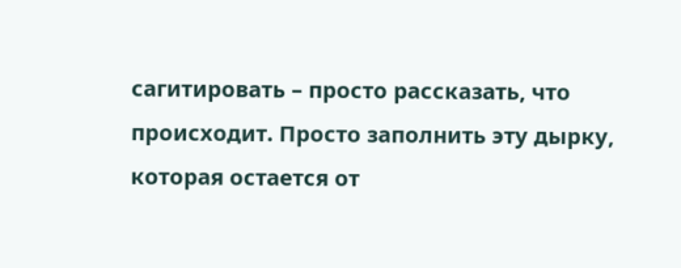сагитировать – просто рассказать, что происходит. Просто заполнить эту дырку, которая остается от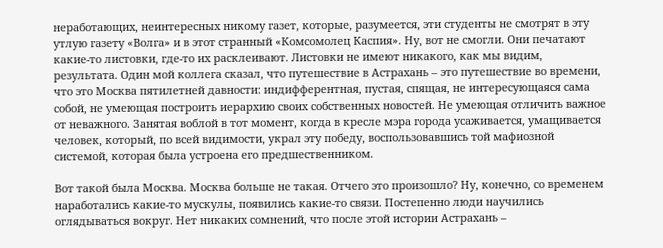неработающих, неинтересных никому газет, которые, разумеется, эти студенты не смотрят в эту утлую газету «Волга» и в этот странный «Комсомолец Каспия». Ну, вот не смогли. Они печатают какие-то листовки, где-то их расклеивают. Листовки не имеют никакого, как мы видим, результата. Один мой коллега сказал, что путешествие в Астрахань – это путешествие во времени, что это Москва пятилетней давности: индифферентная, пустая, спящая, не интересующаяся сама собой, не умеющая построить иерархию своих собственных новостей. Не умеющая отличить важное от неважного. Занятая воблой в тот момент, когда в кресле мэра города усаживается, умащивается человек, который, по всей видимости, украл эту победу, воспользовавшись той мафиозной системой, которая была устроена его предшественником.

Вот такой была Москва. Москва больше не такая. Отчего это произошло? Ну, конечно, со временем наработались какие-то мускулы, появились какие-то связи. Постепенно люди научились оглядываться вокруг. Нет никаких сомнений, что после этой истории Астрахань –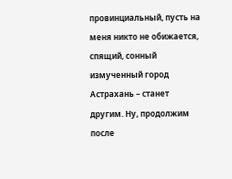провинциальный, пусть на меня никто не обижается, спящий, сонный измученный город Астрахань – станет другим. Ну, продолжим после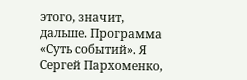этого, значит, дальше. Программа «Суть событий». Я Сергей Пархоменко,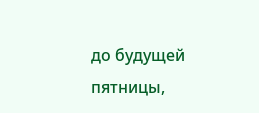до будущей пятницы,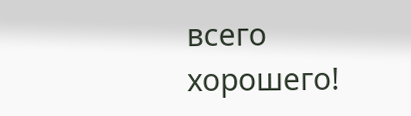всего хорошего!